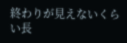終わりが見えないくらい長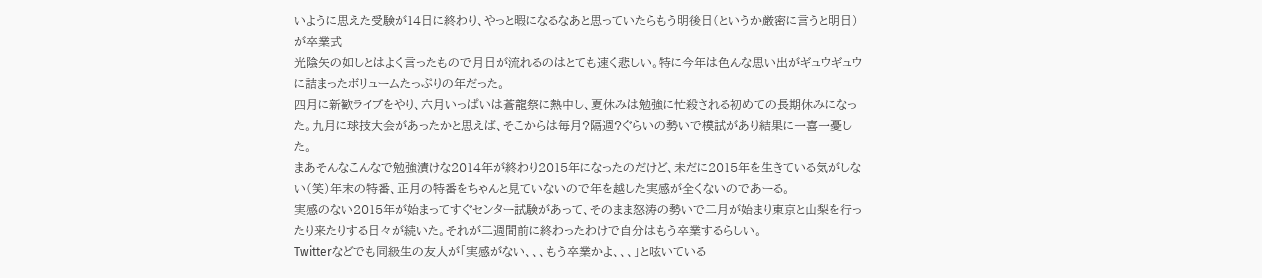いように思えた受験が14日に終わり、やっと暇になるなあと思っていたらもう明後日(というか厳密に言うと明日)が卒業式
光陰矢の如しとはよく言ったもので月日が流れるのはとても速く悲しい。特に今年は色んな思い出がギュウギュウに詰まったボリュームたっぷりの年だった。
四月に新歓ライブをやり、六月いっぱいは蒼龍祭に熱中し、夏休みは勉強に忙殺される初めての長期休みになった。九月に球技大会があったかと思えば、そこからは毎月?隔週?ぐらいの勢いで模試があり結果に一喜一憂した。
まあそんなこんなで勉強漬けな2014年が終わり2015年になったのだけど、未だに2015年を生きている気がしない(笑)年末の特番、正月の特番をちゃんと見ていないので年を越した実感が全くないのであーる。
実感のない2015年が始まってすぐセンター試験があって、そのまま怒涛の勢いで二月が始まり東京と山梨を行ったり来たりする日々が続いた。それが二週間前に終わったわけで自分はもう卒業するらしい。
Twitterなどでも同級生の友人が「実感がない、、、もう卒業かよ、、、」と呟いている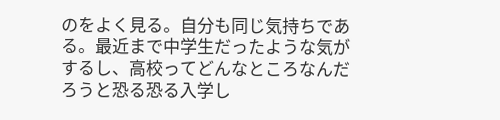のをよく見る。自分も同じ気持ちである。最近まで中学生だったような気がするし、高校ってどんなところなんだろうと恐る恐る入学し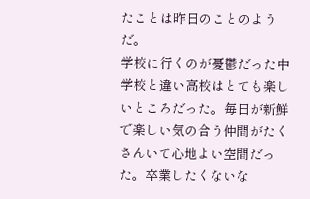たことは昨日のことのようだ。
学校に行くのが憂鬱だった中学校と違い高校はとても楽しいところだった。毎日が新鮮で楽しい気の合う仲間がたくさんいて心地よい空間だった。卒業したくないな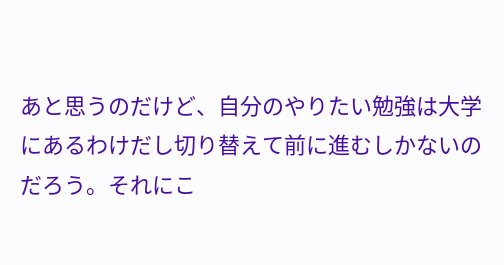あと思うのだけど、自分のやりたい勉強は大学にあるわけだし切り替えて前に進むしかないのだろう。それにこ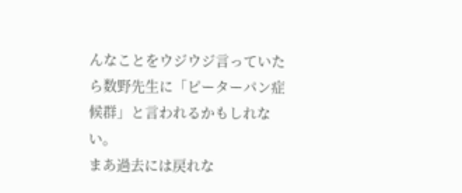んなことをウジウジ言っていたら数野先生に「ピーターパン症候群」と言われるかもしれない。
まあ過去には戻れな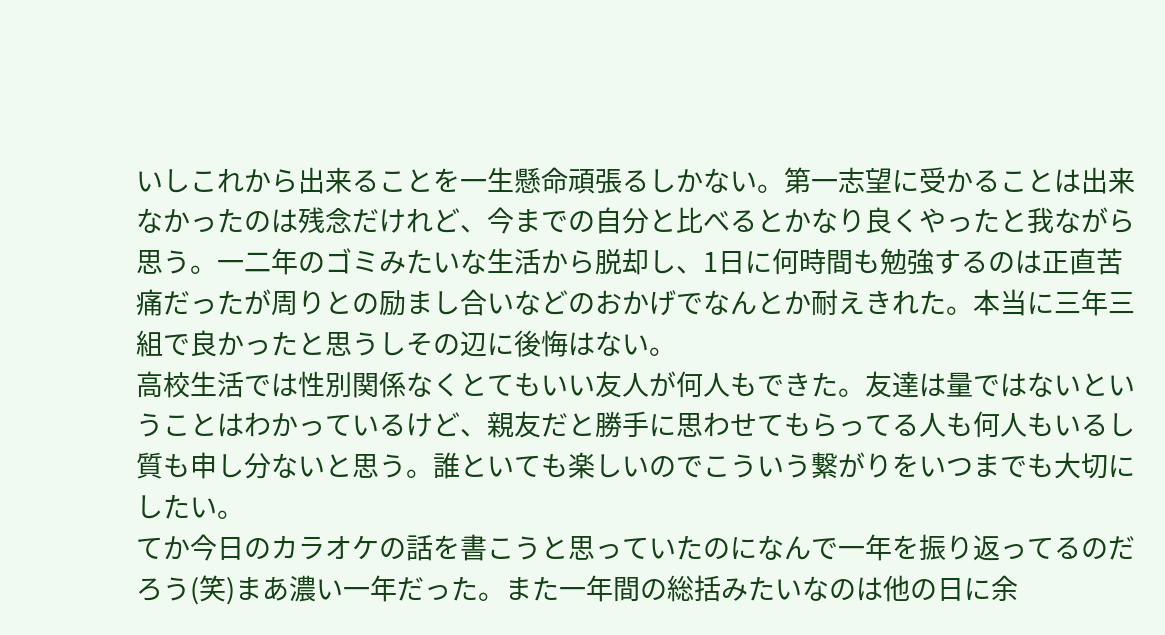いしこれから出来ることを一生懸命頑張るしかない。第一志望に受かることは出来なかったのは残念だけれど、今までの自分と比べるとかなり良くやったと我ながら思う。一二年のゴミみたいな生活から脱却し、1日に何時間も勉強するのは正直苦痛だったが周りとの励まし合いなどのおかげでなんとか耐えきれた。本当に三年三組で良かったと思うしその辺に後悔はない。
高校生活では性別関係なくとてもいい友人が何人もできた。友達は量ではないということはわかっているけど、親友だと勝手に思わせてもらってる人も何人もいるし質も申し分ないと思う。誰といても楽しいのでこういう繋がりをいつまでも大切にしたい。
てか今日のカラオケの話を書こうと思っていたのになんで一年を振り返ってるのだろう(笑)まあ濃い一年だった。また一年間の総括みたいなのは他の日に余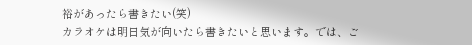裕があったら書きたい(笑)
カラオケは明日気が向いたら書きたいと思います。では、ご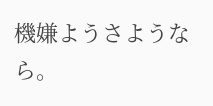機嫌ようさようなら。